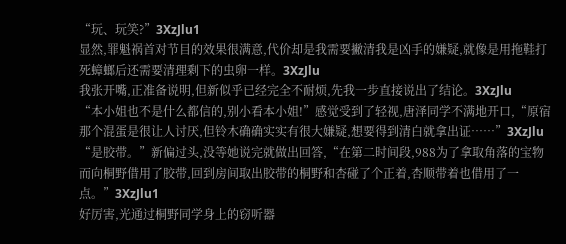“玩、玩笑?”3XzJlu1
显然,罪魁祸首对节目的效果很满意,代价却是我需要撇清我是凶手的嫌疑,就像是用拖鞋打死蟑螂后还需要清理剩下的虫卵一样。3XzJlu
我张开嘴,正准备说明,但新似乎已经完全不耐烦,先我一步直接说出了结论。3XzJlu
“本小姐也不是什么都信的,别小看本小姐!”感觉受到了轻视,唐泽同学不满地开口,“原宿那个混蛋是很让人讨厌,但铃木确确实实有很大嫌疑,想要得到清白就拿出证……”3XzJlu
“是胶带。”新偏过头,没等她说完就做出回答,“在第二时间段,988为了拿取角落的宝物而向桐野借用了胶带,回到房间取出胶带的桐野和杏碰了个正着,杏顺带着也借用了一点。”3XzJlu1
好厉害,光通过桐野同学身上的窃听器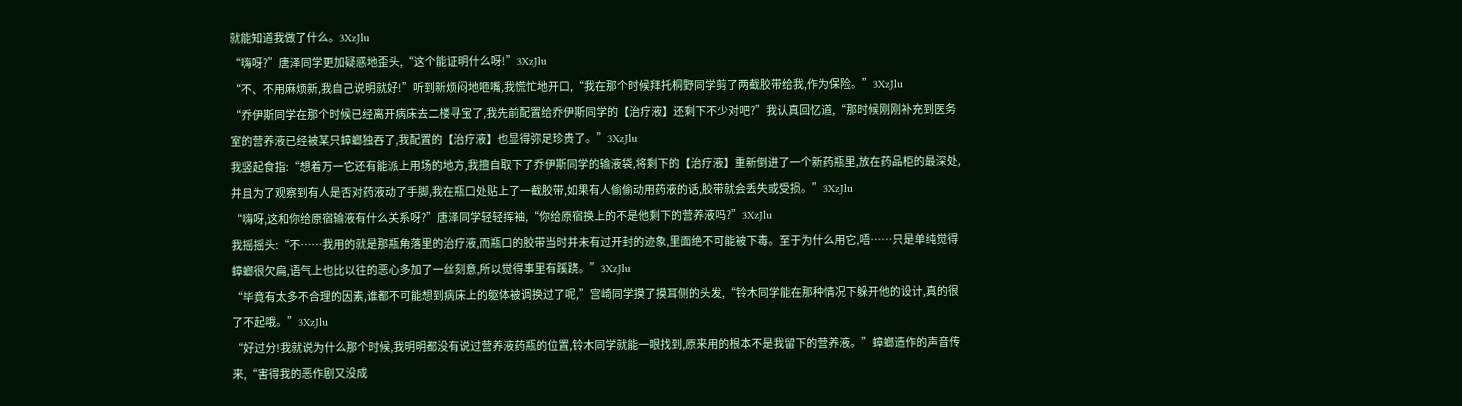就能知道我做了什么。3XzJlu
“嗨呀?”唐泽同学更加疑惑地歪头,“这个能证明什么呀!”3XzJlu
“不、不用麻烦新,我自己说明就好!”听到新烦闷地咂嘴,我慌忙地开口,“我在那个时候拜托桐野同学剪了两截胶带给我,作为保险。”3XzJlu
“乔伊斯同学在那个时候已经离开病床去二楼寻宝了,我先前配置给乔伊斯同学的【治疗液】还剩下不少对吧?”我认真回忆道,“那时候刚刚补充到医务室的营养液已经被某只蟑螂独吞了,我配置的【治疗液】也显得弥足珍贵了。”3XzJlu
我竖起食指:“想着万一它还有能派上用场的地方,我擅自取下了乔伊斯同学的输液袋,将剩下的【治疗液】重新倒进了一个新药瓶里,放在药品柜的最深处,并且为了观察到有人是否对药液动了手脚,我在瓶口处贴上了一截胶带,如果有人偷偷动用药液的话,胶带就会丢失或受损。”3XzJlu
“嗨呀,这和你给原宿输液有什么关系呀?”唐泽同学轻轻挥袖,“你给原宿换上的不是他剩下的营养液吗?”3XzJlu
我摇摇头:“不……我用的就是那瓶角落里的治疗液,而瓶口的胶带当时并未有过开封的迹象,里面绝不可能被下毒。至于为什么用它,唔……只是单纯觉得蟑螂很欠扁,语气上也比以往的恶心多加了一丝刻意,所以觉得事里有蹊跷。”3XzJlu
“毕竟有太多不合理的因素,谁都不可能想到病床上的躯体被调换过了呢,”宫崎同学摸了摸耳侧的头发,“铃木同学能在那种情况下躲开他的设计,真的很了不起哦。”3XzJlu
“好过分!我就说为什么那个时候,我明明都没有说过营养液药瓶的位置,铃木同学就能一眼找到,原来用的根本不是我留下的营养液。”蟑螂造作的声音传来,“害得我的恶作剧又没成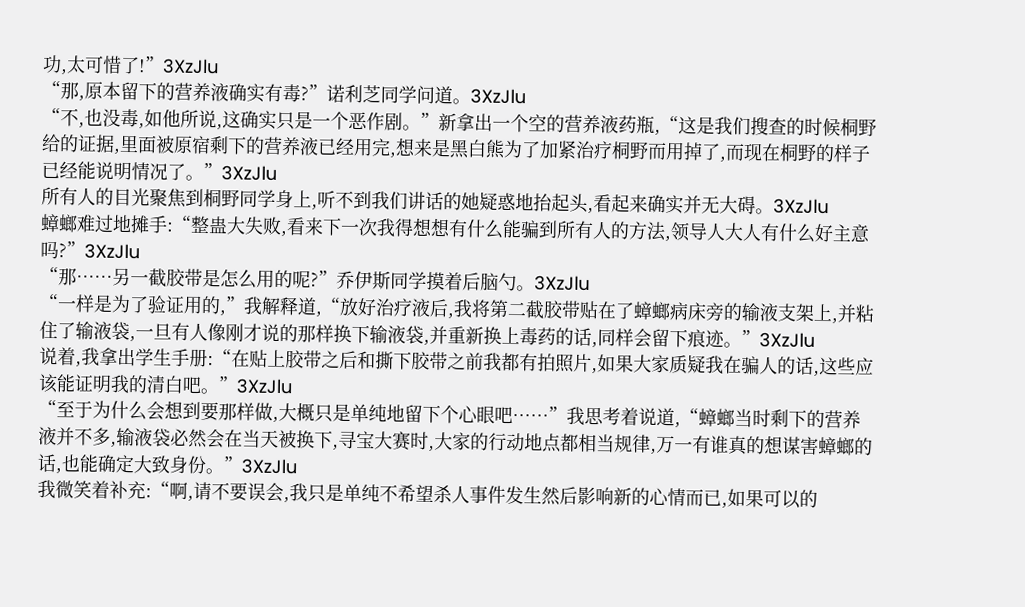功,太可惜了!”3XzJlu
“那,原本留下的营养液确实有毒?”诺利芝同学问道。3XzJlu
“不,也没毒,如他所说,这确实只是一个恶作剧。”新拿出一个空的营养液药瓶,“这是我们搜查的时候桐野给的证据,里面被原宿剩下的营养液已经用完,想来是黑白熊为了加紧治疗桐野而用掉了,而现在桐野的样子已经能说明情况了。”3XzJlu
所有人的目光聚焦到桐野同学身上,听不到我们讲话的她疑惑地抬起头,看起来确实并无大碍。3XzJlu
蟑螂难过地摊手:“整蛊大失败,看来下一次我得想想有什么能骗到所有人的方法,领导人大人有什么好主意吗?”3XzJlu
“那……另一截胶带是怎么用的呢?”乔伊斯同学摸着后脑勺。3XzJlu
“一样是为了验证用的,”我解释道,“放好治疗液后,我将第二截胶带贴在了蟑螂病床旁的输液支架上,并粘住了输液袋,一旦有人像刚才说的那样换下输液袋,并重新换上毒药的话,同样会留下痕迹。”3XzJlu
说着,我拿出学生手册:“在贴上胶带之后和撕下胶带之前我都有拍照片,如果大家质疑我在骗人的话,这些应该能证明我的清白吧。”3XzJlu
“至于为什么会想到要那样做,大概只是单纯地留下个心眼吧……”我思考着说道,“蟑螂当时剩下的营养液并不多,输液袋必然会在当天被换下,寻宝大赛时,大家的行动地点都相当规律,万一有谁真的想谋害蟑螂的话,也能确定大致身份。”3XzJlu
我微笑着补充:“啊,请不要误会,我只是单纯不希望杀人事件发生然后影响新的心情而已,如果可以的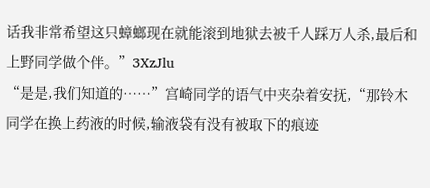话我非常希望这只蟑螂现在就能滚到地狱去被千人踩万人杀,最后和上野同学做个伴。”3XzJlu
“是是,我们知道的……”宫崎同学的语气中夹杂着安抚,“那铃木同学在换上药液的时候,输液袋有没有被取下的痕迹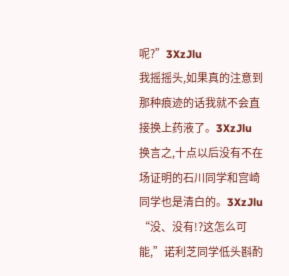呢?”3XzJlu
我摇摇头,如果真的注意到那种痕迹的话我就不会直接换上药液了。3XzJlu
换言之,十点以后没有不在场证明的石川同学和宫崎同学也是清白的。3XzJlu
“没、没有!?这怎么可能,”诺利芝同学低头斟酌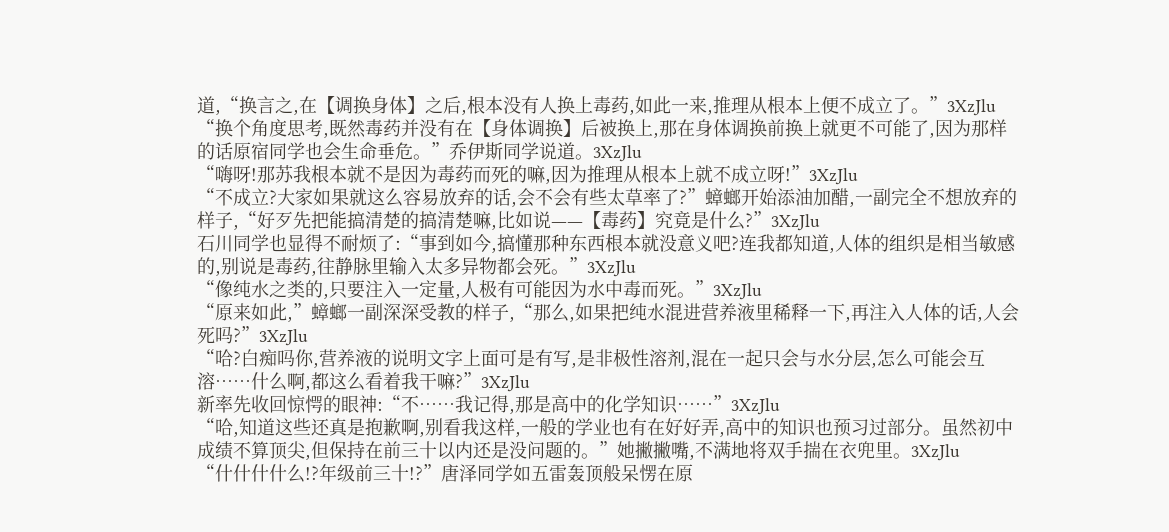道,“换言之,在【调换身体】之后,根本没有人换上毒药,如此一来,推理从根本上便不成立了。”3XzJlu
“换个角度思考,既然毒药并没有在【身体调换】后被换上,那在身体调换前换上就更不可能了,因为那样的话原宿同学也会生命垂危。”乔伊斯同学说道。3XzJlu
“嗨呀!那苏我根本就不是因为毒药而死的嘛,因为推理从根本上就不成立呀!”3XzJlu
“不成立?大家如果就这么容易放弃的话,会不会有些太草率了?”蟑螂开始添油加醋,一副完全不想放弃的样子,“好歹先把能搞清楚的搞清楚嘛,比如说——【毒药】究竟是什么?”3XzJlu
石川同学也显得不耐烦了:“事到如今,搞懂那种东西根本就没意义吧?连我都知道,人体的组织是相当敏感的,别说是毒药,往静脉里输入太多异物都会死。”3XzJlu
“像纯水之类的,只要注入一定量,人极有可能因为水中毒而死。”3XzJlu
“原来如此,”蟑螂一副深深受教的样子,“那么,如果把纯水混进营养液里稀释一下,再注入人体的话,人会死吗?”3XzJlu
“哈?白痴吗你,营养液的说明文字上面可是有写,是非极性溶剂,混在一起只会与水分层,怎么可能会互溶……什么啊,都这么看着我干嘛?”3XzJlu
新率先收回惊愕的眼神:“不……我记得,那是高中的化学知识……”3XzJlu
“哈,知道这些还真是抱歉啊,别看我这样,一般的学业也有在好好弄,高中的知识也预习过部分。虽然初中成绩不算顶尖,但保持在前三十以内还是没问题的。”她撇撇嘴,不满地将双手揣在衣兜里。3XzJlu
“什什什什么!?年级前三十!?”唐泽同学如五雷轰顶般呆愣在原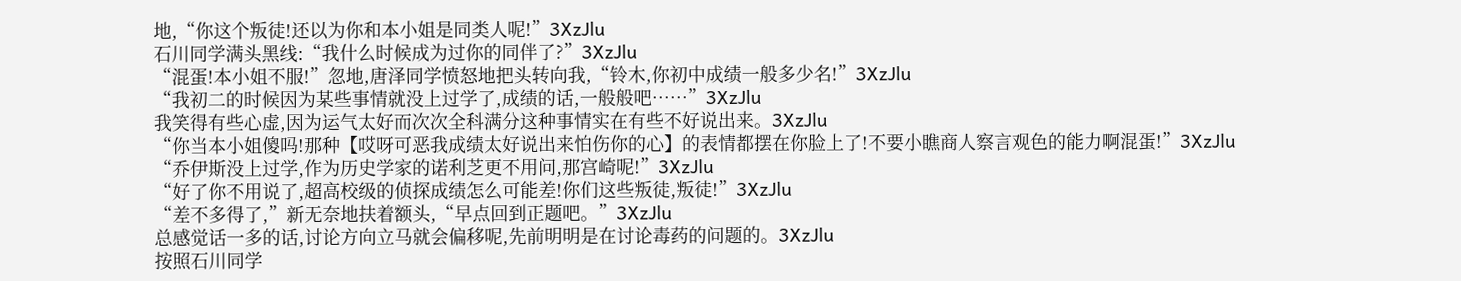地,“你这个叛徒!还以为你和本小姐是同类人呢!”3XzJlu
石川同学满头黑线:“我什么时候成为过你的同伴了?”3XzJlu
“混蛋!本小姐不服!”忽地,唐泽同学愤怒地把头转向我,“铃木,你初中成绩一般多少名!”3XzJlu
“我初二的时候因为某些事情就没上过学了,成绩的话,一般般吧……”3XzJlu
我笑得有些心虚,因为运气太好而次次全科满分这种事情实在有些不好说出来。3XzJlu
“你当本小姐傻吗!那种【哎呀可恶我成绩太好说出来怕伤你的心】的表情都摆在你脸上了!不要小瞧商人察言观色的能力啊混蛋!”3XzJlu
“乔伊斯没上过学,作为历史学家的诺利芝更不用问,那宫崎呢!”3XzJlu
“好了你不用说了,超高校级的侦探成绩怎么可能差!你们这些叛徒,叛徒!”3XzJlu
“差不多得了,”新无奈地扶着额头,“早点回到正题吧。”3XzJlu
总感觉话一多的话,讨论方向立马就会偏移呢,先前明明是在讨论毒药的问题的。3XzJlu
按照石川同学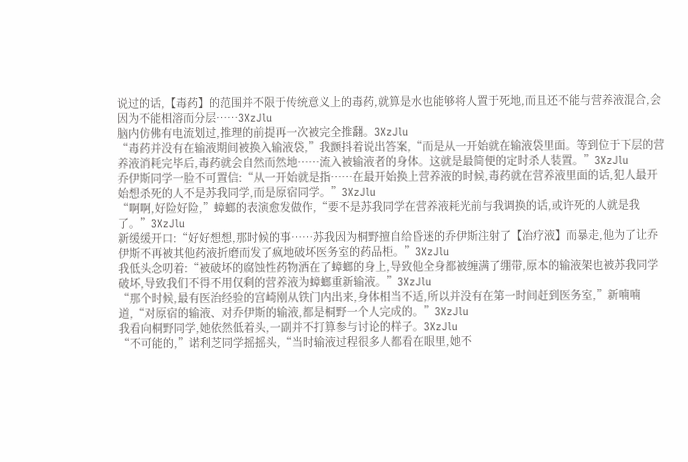说过的话,【毒药】的范围并不限于传统意义上的毒药,就算是水也能够将人置于死地,而且还不能与营养液混合,会因为不能相溶而分层……3XzJlu
脑内仿佛有电流划过,推理的前提再一次被完全推翻。3XzJlu
“毒药并没有在输液期间被换入输液袋,”我颤抖着说出答案,“而是从一开始就在输液袋里面。等到位于下层的营养液消耗完毕后,毒药就会自然而然地……流入被输液者的身体。这就是最简便的定时杀人装置。”3XzJlu
乔伊斯同学一脸不可置信:“从一开始就是指……在最开始换上营养液的时候,毒药就在营养液里面的话,犯人最开始想杀死的人不是苏我同学,而是原宿同学。”3XzJlu
“啊啊,好险好险,”蟑螂的表演愈发做作,“要不是苏我同学在营养液耗光前与我调换的话,或许死的人就是我了。”3XzJlu
新缓缓开口:“好好想想,那时候的事……苏我因为桐野擅自给昏迷的乔伊斯注射了【治疗液】而暴走,他为了让乔伊斯不再被其他药液折磨而发了疯地破坏医务室的药品柜。”3XzJlu
我低头念叨着:“被破坏的腐蚀性药物洒在了蟑螂的身上,导致他全身都被缠满了绷带,原本的输液架也被苏我同学破坏,导致我们不得不用仅剩的营养液为蟑螂重新输液。”3XzJlu
“那个时候,最有医治经验的宫崎刚从铁门内出来,身体相当不适,所以并没有在第一时间赶到医务室,”新喃喃道,“对原宿的输液、对乔伊斯的输液,都是桐野一个人完成的。”3XzJlu
我看向桐野同学,她依然低着头,一副并不打算参与讨论的样子。3XzJlu
“不可能的,”诺利芝同学摇摇头,“当时输液过程很多人都看在眼里,她不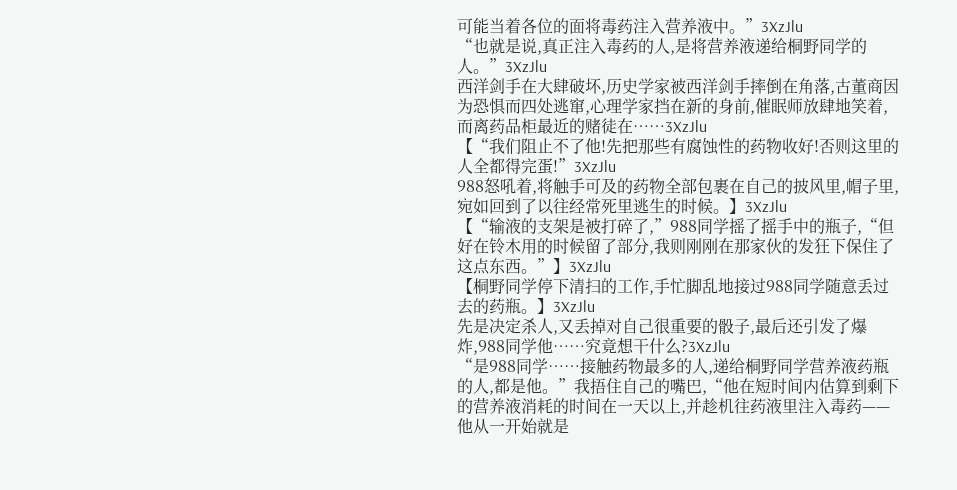可能当着各位的面将毒药注入营养液中。”3XzJlu
“也就是说,真正注入毒药的人,是将营养液递给桐野同学的人。”3XzJlu
西洋剑手在大肆破坏,历史学家被西洋剑手摔倒在角落,古董商因为恐惧而四处逃窜,心理学家挡在新的身前,催眠师放肆地笑着,而离药品柜最近的赌徒在……3XzJlu
【“我们阻止不了他!先把那些有腐蚀性的药物收好!否则这里的人全都得完蛋!”3XzJlu
988怒吼着,将触手可及的药物全部包裹在自己的披风里,帽子里,宛如回到了以往经常死里逃生的时候。】3XzJlu
【“输液的支架是被打碎了,”988同学摇了摇手中的瓶子,“但好在铃木用的时候留了部分,我则刚刚在那家伙的发狂下保住了这点东西。”】3XzJlu
【桐野同学停下清扫的工作,手忙脚乱地接过988同学随意丢过去的药瓶。】3XzJlu
先是决定杀人,又丢掉对自己很重要的骰子,最后还引发了爆炸,988同学他……究竟想干什么?3XzJlu
“是988同学……接触药物最多的人,递给桐野同学营养液药瓶的人,都是他。”我捂住自己的嘴巴,“他在短时间内估算到剩下的营养液消耗的时间在一天以上,并趁机往药液里注入毒药——他从一开始就是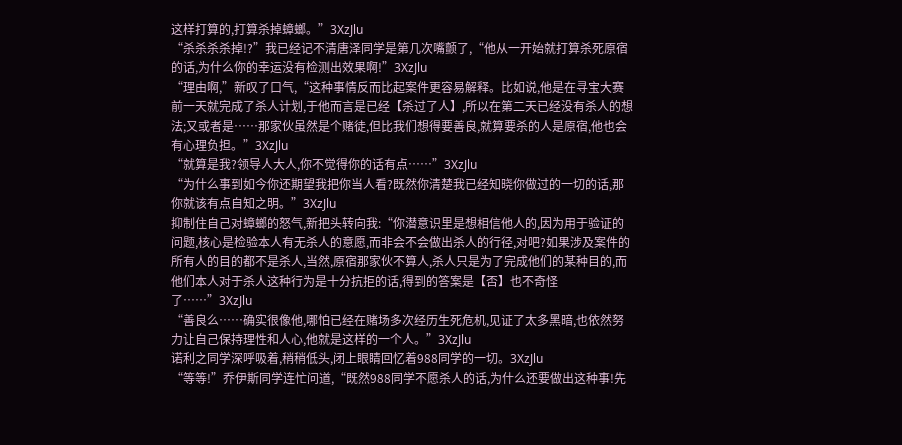这样打算的,打算杀掉蟑螂。”3XzJlu
“杀杀杀杀掉!?”我已经记不清唐泽同学是第几次嘴颤了,“他从一开始就打算杀死原宿的话,为什么你的幸运没有检测出效果啊!”3XzJlu
“理由啊,”新叹了口气,“这种事情反而比起案件更容易解释。比如说,他是在寻宝大赛前一天就完成了杀人计划,于他而言是已经【杀过了人】,所以在第二天已经没有杀人的想法;又或者是……那家伙虽然是个赌徒,但比我们想得要善良,就算要杀的人是原宿,他也会有心理负担。”3XzJlu
“就算是我?领导人大人,你不觉得你的话有点……”3XzJlu
“为什么事到如今你还期望我把你当人看?既然你清楚我已经知晓你做过的一切的话,那你就该有点自知之明。”3XzJlu
抑制住自己对蟑螂的怒气,新把头转向我:“你潜意识里是想相信他人的,因为用于验证的问题,核心是检验本人有无杀人的意愿,而非会不会做出杀人的行径,对吧?如果涉及案件的所有人的目的都不是杀人,当然,原宿那家伙不算人,杀人只是为了完成他们的某种目的,而他们本人对于杀人这种行为是十分抗拒的话,得到的答案是【否】也不奇怪了……”3XzJlu
“善良么……确实很像他,哪怕已经在赌场多次经历生死危机,见证了太多黑暗,也依然努力让自己保持理性和人心,他就是这样的一个人。”3XzJlu
诺利之同学深呼吸着,稍稍低头,闭上眼睛回忆着988同学的一切。3XzJlu
“等等!”乔伊斯同学连忙问道,“既然988同学不愿杀人的话,为什么还要做出这种事!先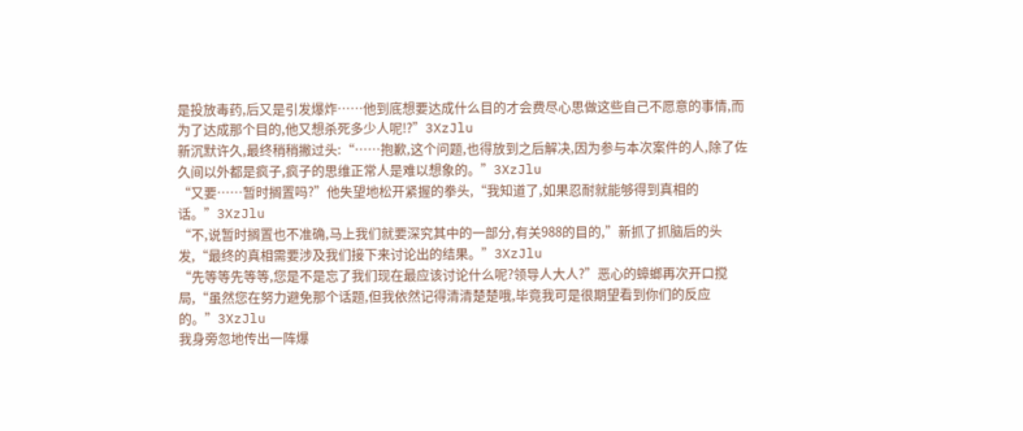是投放毒药,后又是引发爆炸……他到底想要达成什么目的才会费尽心思做这些自己不愿意的事情,而为了达成那个目的,他又想杀死多少人呢!?”3XzJlu
新沉默许久,最终稍稍撇过头:“……抱歉,这个问题,也得放到之后解决,因为参与本次案件的人,除了佐久间以外都是疯子,疯子的思维正常人是难以想象的。”3XzJlu
“又要……暂时搁置吗?”他失望地松开紧握的拳头,“我知道了,如果忍耐就能够得到真相的话。”3XzJlu
“不,说暂时搁置也不准确,马上我们就要深究其中的一部分,有关988的目的,”新抓了抓脑后的头发,“最终的真相需要涉及我们接下来讨论出的结果。”3XzJlu
“先等等先等等,您是不是忘了我们现在最应该讨论什么呢?领导人大人?”恶心的蟑螂再次开口搅局,“虽然您在努力避免那个话题,但我依然记得清清楚楚哦,毕竟我可是很期望看到你们的反应的。”3XzJlu
我身旁忽地传出一阵爆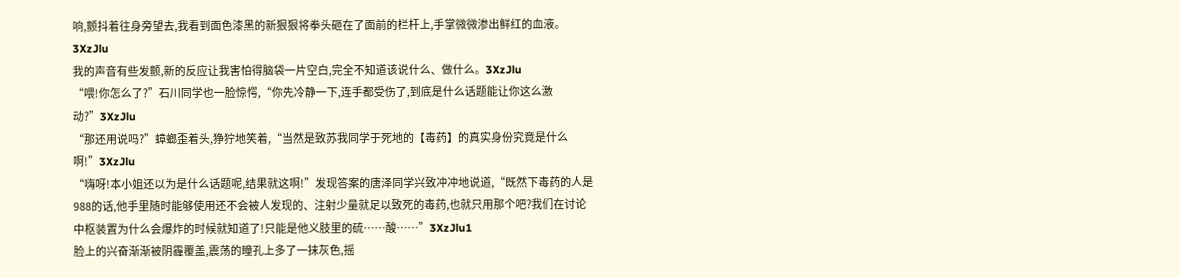响,颤抖着往身旁望去,我看到面色漆黑的新狠狠将拳头砸在了面前的栏杆上,手掌微微渗出鲜红的血液。3XzJlu
我的声音有些发颤,新的反应让我害怕得脑袋一片空白,完全不知道该说什么、做什么。3XzJlu
“喂!你怎么了?”石川同学也一脸惊愕,“你先冷静一下,连手都受伤了,到底是什么话题能让你这么激动?”3XzJlu
“那还用说吗?”蟑螂歪着头,狰狞地笑着,“当然是致苏我同学于死地的【毒药】的真实身份究竟是什么啊!”3XzJlu
“嗨呀!本小姐还以为是什么话题呢,结果就这啊!”发现答案的唐泽同学兴致冲冲地说道,“既然下毒药的人是988的话,他手里随时能够使用还不会被人发现的、注射少量就足以致死的毒药,也就只用那个吧?我们在讨论中枢装置为什么会爆炸的时候就知道了!只能是他义肢里的硫……酸……”3XzJlu1
脸上的兴奋渐渐被阴霾覆盖,震荡的瞳孔上多了一抹灰色,摇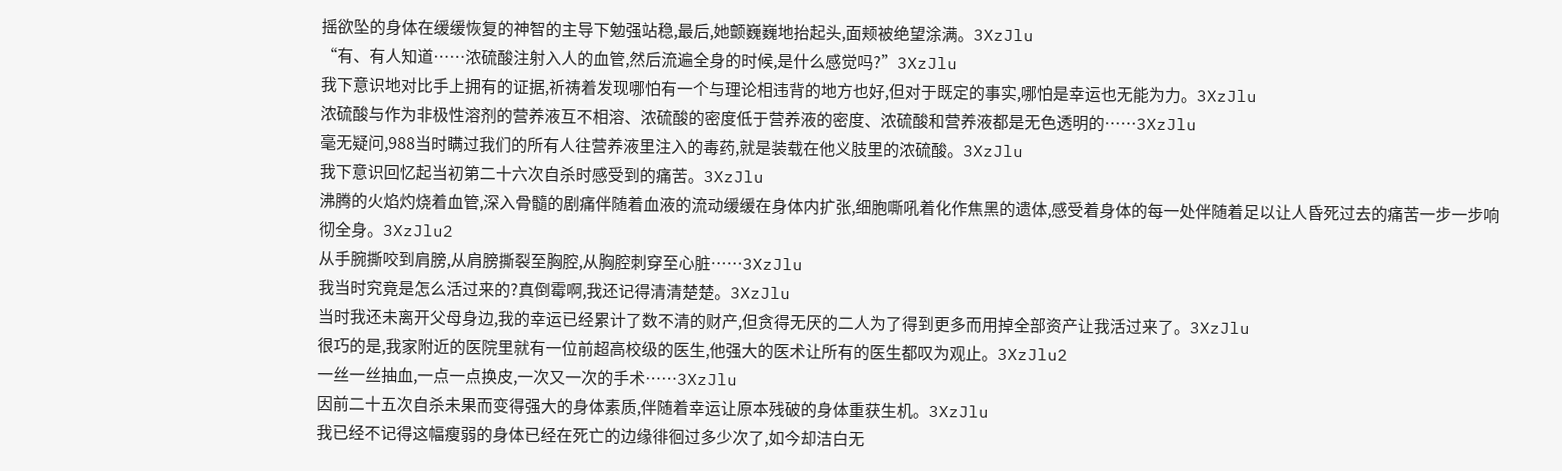摇欲坠的身体在缓缓恢复的神智的主导下勉强站稳,最后,她颤巍巍地抬起头,面颊被绝望涂满。3XzJlu
“有、有人知道……浓硫酸注射入人的血管,然后流遍全身的时候,是什么感觉吗?”3XzJlu
我下意识地对比手上拥有的证据,祈祷着发现哪怕有一个与理论相违背的地方也好,但对于既定的事实,哪怕是幸运也无能为力。3XzJlu
浓硫酸与作为非极性溶剂的营养液互不相溶、浓硫酸的密度低于营养液的密度、浓硫酸和营养液都是无色透明的……3XzJlu
毫无疑问,988当时瞒过我们的所有人往营养液里注入的毒药,就是装载在他义肢里的浓硫酸。3XzJlu
我下意识回忆起当初第二十六次自杀时感受到的痛苦。3XzJlu
沸腾的火焰灼烧着血管,深入骨髓的剧痛伴随着血液的流动缓缓在身体内扩张,细胞嘶吼着化作焦黑的遗体,感受着身体的每一处伴随着足以让人昏死过去的痛苦一步一步响彻全身。3XzJlu2
从手腕撕咬到肩膀,从肩膀撕裂至胸腔,从胸腔刺穿至心脏……3XzJlu
我当时究竟是怎么活过来的?真倒霉啊,我还记得清清楚楚。3XzJlu
当时我还未离开父母身边,我的幸运已经累计了数不清的财产,但贪得无厌的二人为了得到更多而用掉全部资产让我活过来了。3XzJlu
很巧的是,我家附近的医院里就有一位前超高校级的医生,他强大的医术让所有的医生都叹为观止。3XzJlu2
一丝一丝抽血,一点一点换皮,一次又一次的手术……3XzJlu
因前二十五次自杀未果而变得强大的身体素质,伴随着幸运让原本残破的身体重获生机。3XzJlu
我已经不记得这幅瘦弱的身体已经在死亡的边缘徘徊过多少次了,如今却洁白无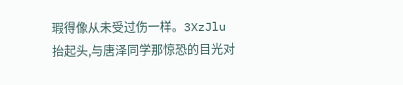瑕得像从未受过伤一样。3XzJlu
抬起头,与唐泽同学那惊恐的目光对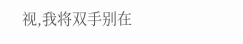视,我将双手别在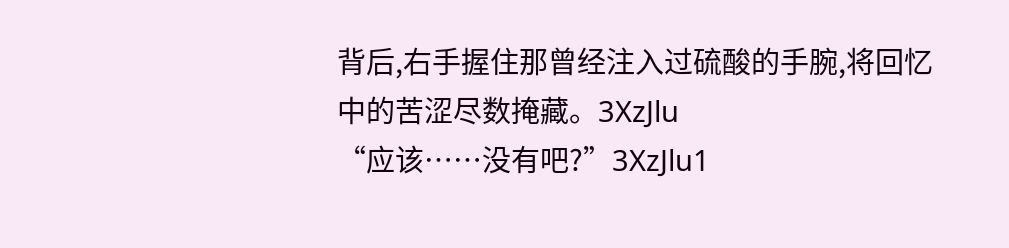背后,右手握住那曾经注入过硫酸的手腕,将回忆中的苦涩尽数掩藏。3XzJlu
“应该……没有吧?”3XzJlu1